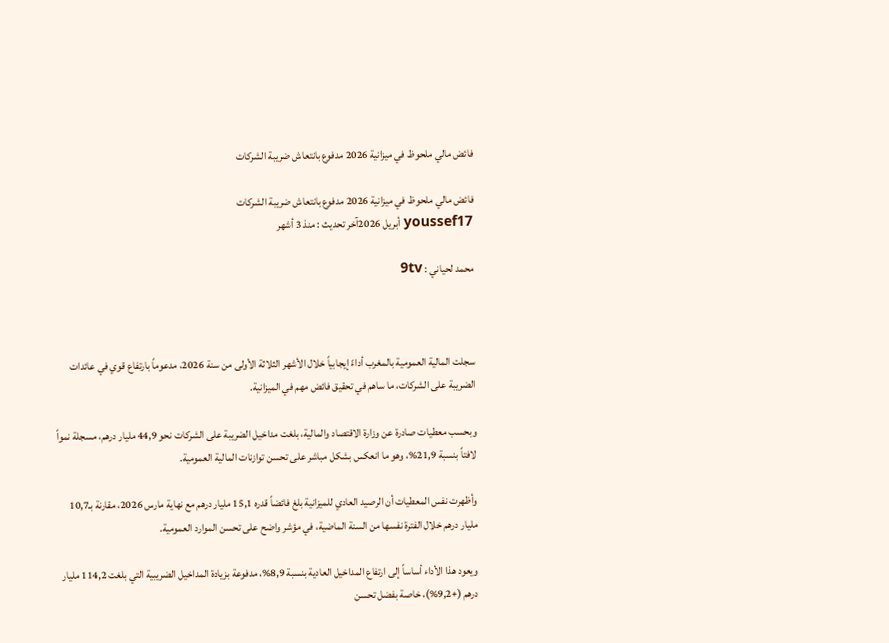فائض مالي ملحوظ في ميزانية 2026 مدفوع بانتعاش ضريبة الشركات

فائض مالي ملحوظ في ميزانية 2026 مدفوع بانتعاش ضريبة الشركات
youssef17 أبريل 2026آخر تحديث : منذ 3 أشهر

محمد لحياني : 9tv



سجلت المالية العمومية بالمغرب أداءً إيجابياً خلال الأشهر الثلاثة الأولى من سنة 2026، مدعوماً بارتفاع قوي في عائدات الضريبة على الشركات، ما ساهم في تحقيق فائض مهم في الميزانية.

وبحسب معطيات صادرة عن وزارة الاقتصاد والمالية، بلغت مداخيل الضريبة على الشركات نحو 44,9 مليار درهم، مسجلة نمواً لافتاً بنسبة 21,9%، وهو ما انعكس بشكل مباشر على تحسن توازنات المالية العمومية.

وأظهرت نفس المعطيات أن الرصيد العادي للميزانية بلغ فائضاً قدره 15,1 مليار درهم مع نهاية مارس 2026، مقارنة بـ10,7 مليار درهم خلال الفترة نفسها من السنة الماضية، في مؤشر واضح على تحسن الموارد العمومية.

ويعود هذا الأداء أساساً إلى ارتفاع المداخيل العادية بنسبة 8,9%، مدفوعة بزيادة المداخيل الضريبية التي بلغت 114,2 مليار درهم (+9,2%)، خاصة بفضل تحسن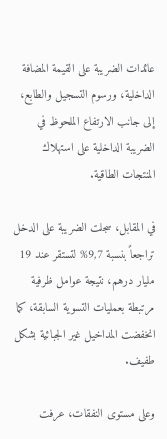عائدات الضريبة على القيمة المضافة الداخلية، ورسوم التسجيل والطابع، إلى جانب الارتفاع الملحوظ في الضريبة الداخلية على استهلاك المنتجات الطاقية.

في المقابل، سجلت الضريبة على الدخل تراجعاً بنسبة 9,7% لتستقر عند 19 مليار درهم، نتيجة عوامل ظرفية مرتبطة بعمليات التسوية السابقة، كما انخفضت المداخيل غير الجبائية بشكل طفيف.

وعلى مستوى النفقات، عرفت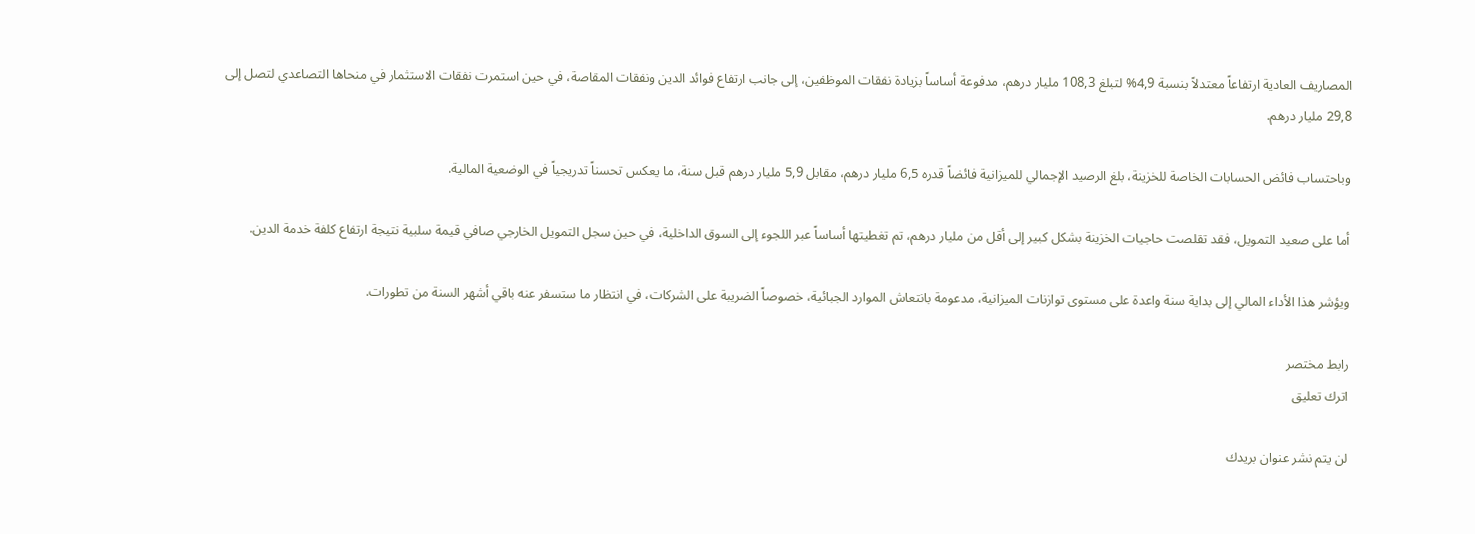المصاريف العادية ارتفاعاً معتدلاً بنسبة 4,9% لتبلغ 108,3 مليار درهم، مدفوعة أساساً بزيادة نفقات الموظفين، إلى جانب ارتفاع فوائد الدين ونفقات المقاصة، في حين استمرت نفقات الاستثمار في منحاها التصاعدي لتصل إلى 29,8 مليار درهم.

وباحتساب فائض الحسابات الخاصة للخزينة، بلغ الرصيد الإجمالي للميزانية فائضاً قدره 6,5 مليار درهم، مقابل 5,9 مليار درهم قبل سنة، ما يعكس تحسناً تدريجياً في الوضعية المالية.

أما على صعيد التمويل، فقد تقلصت حاجيات الخزينة بشكل كبير إلى أقل من مليار درهم، تم تغطيتها أساساً عبر اللجوء إلى السوق الداخلية، في حين سجل التمويل الخارجي صافي قيمة سلبية نتيجة ارتفاع كلفة خدمة الدين.

ويؤشر هذا الأداء المالي إلى بداية سنة واعدة على مستوى توازنات الميزانية، مدعومة بانتعاش الموارد الجبائية، خصوصاً الضريبة على الشركات، في انتظار ما ستسفر عنه باقي أشهر السنة من تطورات.

رابط مختصر
اترك تعليق

لن يتم نشر عنوان بريدك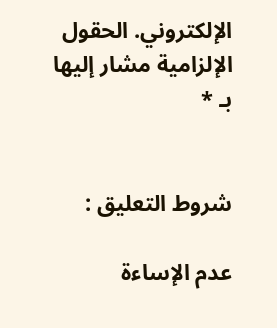الإلكتروني. الحقول الإلزامية مشار إليها بـ *


شروط التعليق :

عدم الإساءة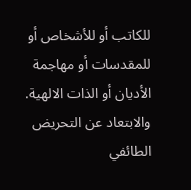للكاتب أو للأشخاص أو للمقدسات أو مهاجمة الأديان أو الذات الالهية. والابتعاد عن التحريض الطائفي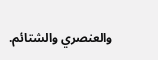والعنصري والشتائم.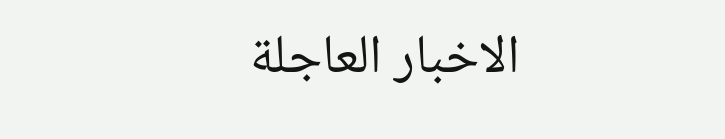الاخبار العاجلة